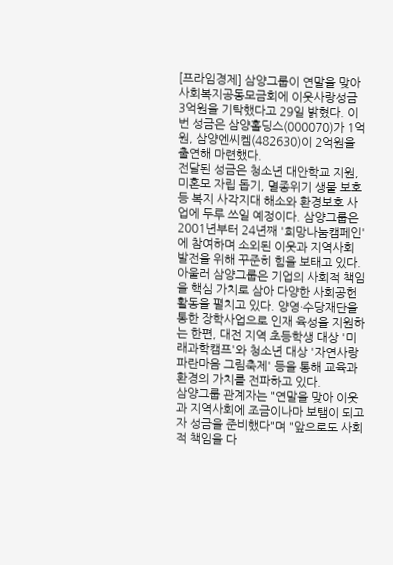[프라임경제] 삼양그룹이 연말을 맞아 사회복지공동모금회에 이웃사랑성금 3억원을 기탁했다고 29일 밝혔다. 이번 성금은 삼양홀딩스(000070)가 1억원, 삼양엔씨켐(482630)이 2억원을 출연해 마련했다.
전달된 성금은 청소년 대안학교 지원, 미혼모 자립 돕기, 멸종위기 생물 보호 등 복지 사각지대 해소와 환경보호 사업에 두루 쓰일 예정이다. 삼양그룹은 2001년부터 24년째 '희망나눔캠페인'에 참여하며 소외된 이웃과 지역사회 발전을 위해 꾸준히 힘을 보태고 있다.
아울러 삼양그룹은 기업의 사회적 책임을 핵심 가치로 삼아 다양한 사회공헌 활동을 펼치고 있다. 양영·수당재단을 통한 장학사업으로 인재 육성을 지원하는 한편, 대전 지역 초등학생 대상 '미래과학캠프'와 청소년 대상 '자연사랑 파란마음 그림축제' 등을 통해 교육과 환경의 가치를 전파하고 있다.
삼양그룹 관계자는 "연말을 맞아 이웃과 지역사회에 조금이나마 보탬이 되고자 성금을 준비했다"며 "앞으로도 사회적 책임을 다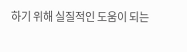하기 위해 실질적인 도움이 되는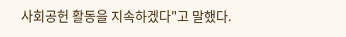사회공헌 활동을 지속하겠다"고 말했다.